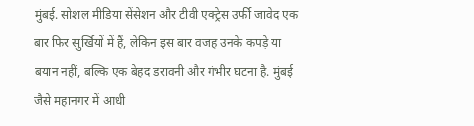मुंबई. सोशल मीडिया सेंसेशन और टीवी एक्ट्रेस उर्फी जावेद एक बार फिर सुर्खियों में हैं, लेकिन इस बार वजह उनके कपड़े या बयान नहीं, बल्कि एक बेहद डरावनी और गंभीर घटना है. मुंबई जैसे महानगर में आधी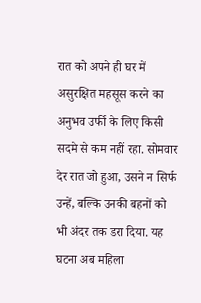रात को अपने ही घर में असुरक्षित महसूस करने का अनुभव उर्फी के लिए किसी सदमे से कम नहीं रहा. सोमवार देर रात जो हुआ, उसने न सिर्फ उन्हें, बल्कि उनकी बहनों को भी अंदर तक डरा दिया. यह घटना अब महिला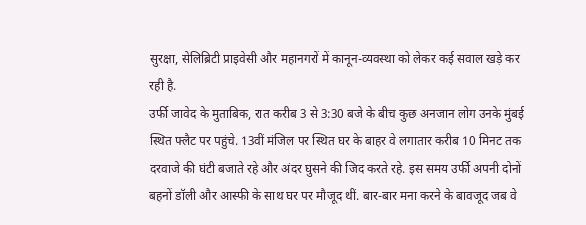सुरक्षा, सेलिब्रिटी प्राइवेसी और महानगरों में कानून-व्यवस्था को लेकर कई सवाल खड़े कर रही है.
उर्फी जावेद के मुताबिक, रात करीब 3 से 3:30 बजे के बीच कुछ अनजान लोग उनके मुंबई स्थित फ्लैट पर पहुंचे. 13वीं मंजिल पर स्थित घर के बाहर वे लगातार करीब 10 मिनट तक दरवाजे की घंटी बजाते रहे और अंदर घुसने की जिद करते रहे. इस समय उर्फी अपनी दोनों बहनों डॉली और आस्फी के साथ घर पर मौजूद थीं. बार-बार मना करने के बावजूद जब वे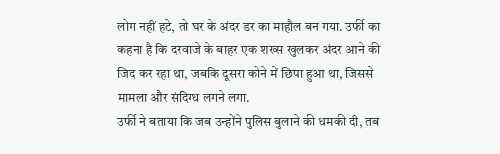लोग नहीं हटे, तो घर के अंदर डर का माहौल बन गया. उर्फी का कहना है कि दरवाजे के बाहर एक शख्स खुलकर अंदर आने की जिद कर रहा था, जबकि दूसरा कोने में छिपा हुआ था, जिससे मामला और संदिग्ध लगने लगा.
उर्फी ने बताया कि जब उन्होंने पुलिस बुलाने की धमकी दी, तब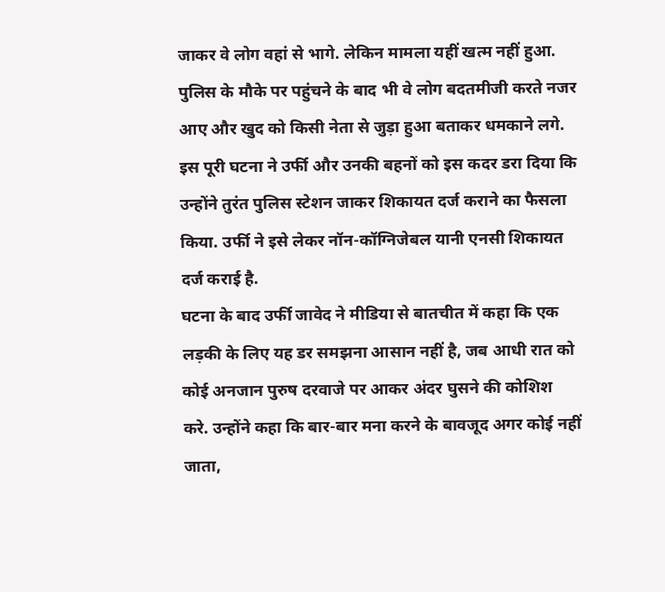जाकर वे लोग वहां से भागे. लेकिन मामला यहीं खत्म नहीं हुआ. पुलिस के मौके पर पहुंचने के बाद भी वे लोग बदतमीजी करते नजर आए और खुद को किसी नेता से जुड़ा हुआ बताकर धमकाने लगे. इस पूरी घटना ने उर्फी और उनकी बहनों को इस कदर डरा दिया कि उन्होंने तुरंत पुलिस स्टेशन जाकर शिकायत दर्ज कराने का फैसला किया. उर्फी ने इसे लेकर नॉन-कॉग्निजेबल यानी एनसी शिकायत दर्ज कराई है.
घटना के बाद उर्फी जावेद ने मीडिया से बातचीत में कहा कि एक लड़की के लिए यह डर समझना आसान नहीं है, जब आधी रात को कोई अनजान पुरुष दरवाजे पर आकर अंदर घुसने की कोशिश करे. उन्होंने कहा कि बार-बार मना करने के बावजूद अगर कोई नहीं जाता,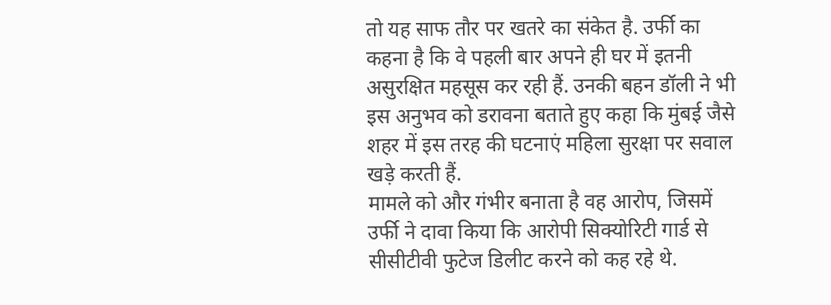तो यह साफ तौर पर खतरे का संकेत है. उर्फी का कहना है कि वे पहली बार अपने ही घर में इतनी असुरक्षित महसूस कर रही हैं. उनकी बहन डॉली ने भी इस अनुभव को डरावना बताते हुए कहा कि मुंबई जैसे शहर में इस तरह की घटनाएं महिला सुरक्षा पर सवाल खड़े करती हैं.
मामले को और गंभीर बनाता है वह आरोप, जिसमें उर्फी ने दावा किया कि आरोपी सिक्योरिटी गार्ड से सीसीटीवी फुटेज डिलीट करने को कह रहे थे.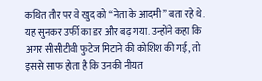कथित तौर पर वे खुद को “नेता के आदमी” बता रहे थे. यह सुनकर उर्फी का डर और बढ़ गया. उन्होंने कहा कि अगर सीसीटीवी फुटेज मिटाने की कोशिश की गई, तो इससे साफ होता है कि उनकी नीयत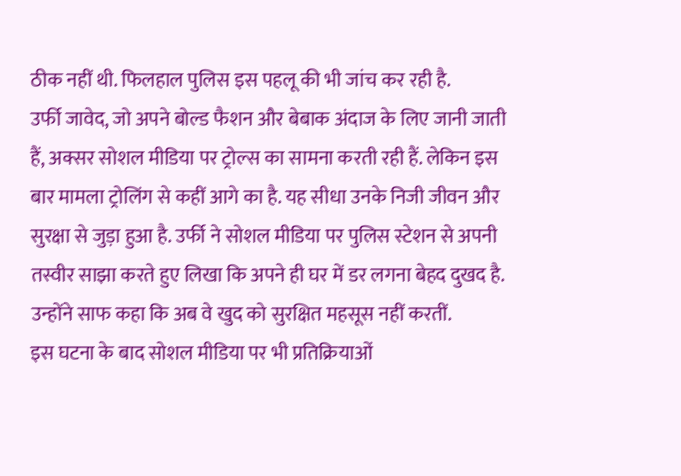ठीक नहीं थी. फिलहाल पुलिस इस पहलू की भी जांच कर रही है.
उर्फी जावेद, जो अपने बोल्ड फैशन और बेबाक अंदाज के लिए जानी जाती हैं, अक्सर सोशल मीडिया पर ट्रोल्स का सामना करती रही हैं. लेकिन इस बार मामला ट्रोलिंग से कहीं आगे का है. यह सीधा उनके निजी जीवन और सुरक्षा से जुड़ा हुआ है. उर्फी ने सोशल मीडिया पर पुलिस स्टेशन से अपनी तस्वीर साझा करते हुए लिखा कि अपने ही घर में डर लगना बेहद दुखद है. उन्होंने साफ कहा कि अब वे खुद को सुरक्षित महसूस नहीं करतीं.
इस घटना के बाद सोशल मीडिया पर भी प्रतिक्रियाओं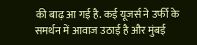की बाढ़ आ गई है. कई यूजर्स ने उर्फी के समर्थन में आवाज उठाई है और मुंबई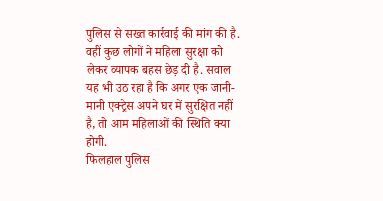पुलिस से सख्त कार्रवाई की मांग की है. वहीं कुछ लोगों ने महिला सुरक्षा को लेकर व्यापक बहस छेड़ दी है. सवाल यह भी उठ रहा है कि अगर एक जानी-मानी एक्ट्रेस अपने घर में सुरक्षित नहीं है, तो आम महिलाओं की स्थिति क्या होगी.
फिलहाल पुलिस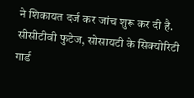ने शिकायत दर्ज कर जांच शुरू कर दी है. सीसीटीवी फुटेज, सोसायटी के सिक्योरिटी गार्ड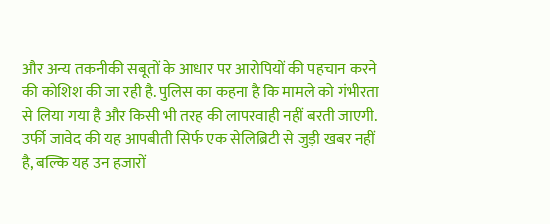और अन्य तकनीकी सबूतों के आधार पर आरोपियों की पहचान करने की कोशिश की जा रही है. पुलिस का कहना है कि मामले को गंभीरता से लिया गया है और किसी भी तरह की लापरवाही नहीं बरती जाएगी.
उर्फी जावेद की यह आपबीती सिर्फ एक सेलिब्रिटी से जुड़ी खबर नहीं है, बल्कि यह उन हजारों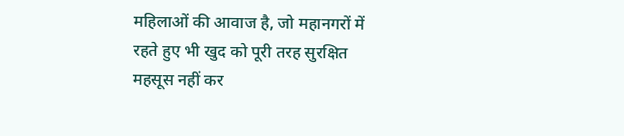महिलाओं की आवाज है, जो महानगरों में रहते हुए भी खुद को पूरी तरह सुरक्षित महसूस नहीं कर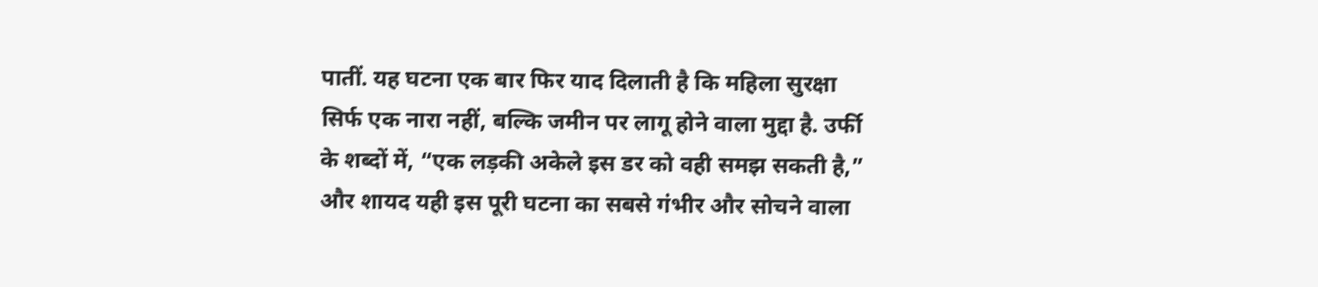पातीं. यह घटना एक बार फिर याद दिलाती है कि महिला सुरक्षा सिर्फ एक नारा नहीं, बल्कि जमीन पर लागू होने वाला मुद्दा है. उर्फी के शब्दों में, “एक लड़की अकेले इस डर को वही समझ सकती है,” और शायद यही इस पूरी घटना का सबसे गंभीर और सोचने वाला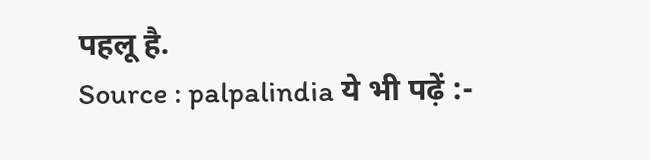पहलू है.
Source : palpalindia ये भी पढ़ें :-